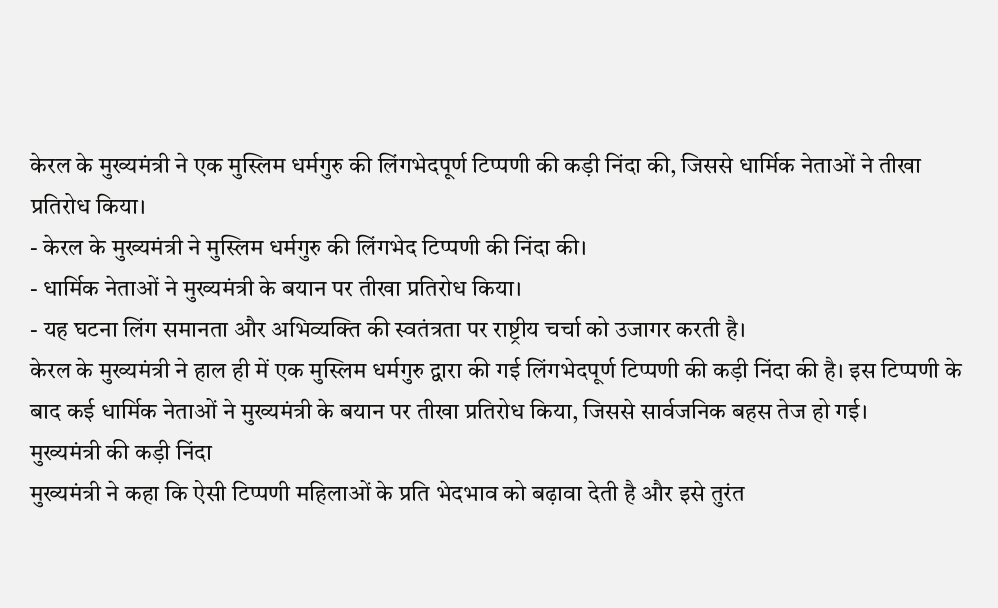केरल के मुख्यमंत्री ने एक मुस्लिम धर्मगुरु की लिंगभेदपूर्ण टिप्पणी की कड़ी निंदा की, जिससे धार्मिक नेताओं ने तीखा प्रतिरोध किया।
- केरल के मुख्यमंत्री ने मुस्लिम धर्मगुरु की लिंगभेद टिप्पणी की निंदा की।
- धार्मिक नेताओं ने मुख्यमंत्री के बयान पर तीखा प्रतिरोध किया।
- यह घटना लिंग समानता और अभिव्यक्ति की स्वतंत्रता पर राष्ट्रीय चर्चा को उजागर करती है।
केरल के मुख्यमंत्री ने हाल ही में एक मुस्लिम धर्मगुरु द्वारा की गई लिंगभेदपूर्ण टिप्पणी की कड़ी निंदा की है। इस टिप्पणी के बाद कई धार्मिक नेताओं ने मुख्यमंत्री के बयान पर तीखा प्रतिरोध किया, जिससे सार्वजनिक बहस तेज हो गई।
मुख्यमंत्री की कड़ी निंदा
मुख्यमंत्री ने कहा कि ऐसी टिप्पणी महिलाओं के प्रति भेदभाव को बढ़ावा देती है और इसे तुरंत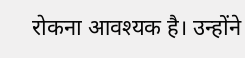रोकना आवश्यक है। उन्होंने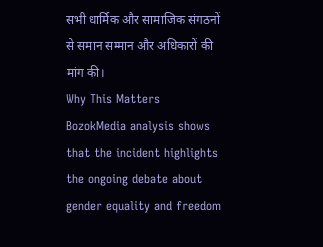सभी धार्मिक और सामाजिक संगठनों से समान सम्मान और अधिकारों की मांग की।
Why This Matters
BozokMedia analysis shows that the incident highlights the ongoing debate about gender equality and freedom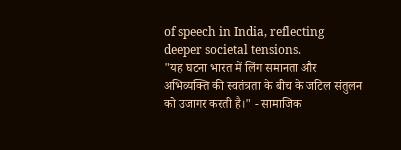of speech in India, reflecting deeper societal tensions.
"यह घटना भारत में लिंग समानता और अभिव्यक्ति की स्वतंत्रता के बीच के जटिल संतुलन को उजागर करती है।" - सामाजिक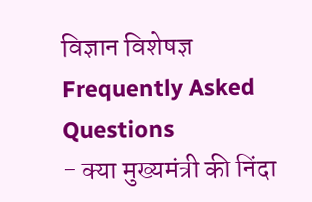विज्ञान विशेषज्ञ
Frequently Asked Questions
- क्या मुख्यमंत्री की निंदा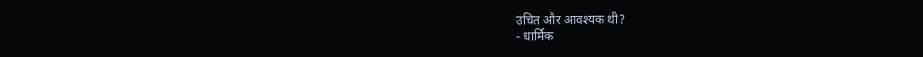उचित और आवश्यक थी?
- धार्मिक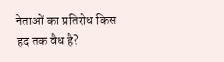नेताओं का प्रतिरोध किस हद तक वैध है?